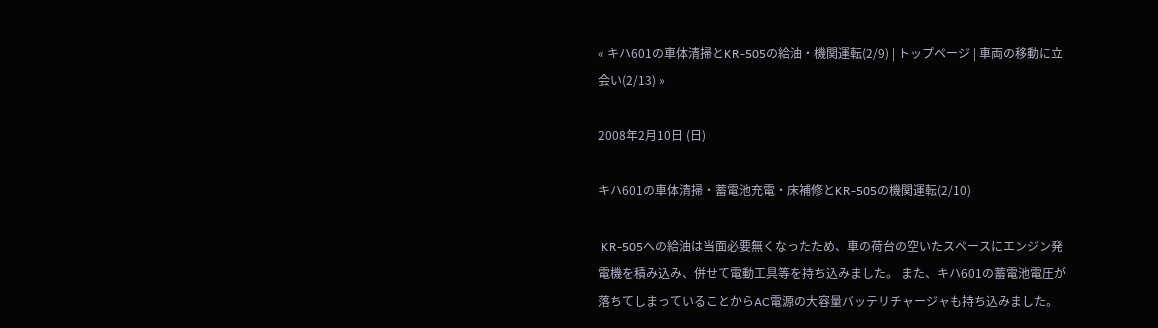« キハ601の車体清掃とKR-505の給油・機関運転(2/9) | トップページ | 車両の移動に立会い(2/13) »

2008年2月10日 (日)

キハ601の車体清掃・蓄電池充電・床補修とKR-505の機関運転(2/10)

 KR-505への給油は当面必要無くなったため、車の荷台の空いたスペースにエンジン発電機を積み込み、併せて電動工具等を持ち込みました。 また、キハ601の蓄電池電圧が落ちてしまっていることからAC電源の大容量バッテリチャージャも持ち込みました。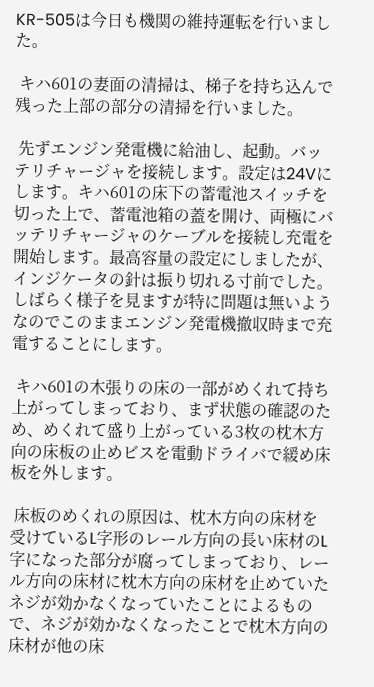KR-505は今日も機関の維持運転を行いました。

 キハ601の妻面の清掃は、梯子を持ち込んで残った上部の部分の清掃を行いました。

 先ずエンジン発電機に給油し、起動。バッテリチャージャを接続します。設定は24Vにします。キハ601の床下の蓄電池スイッチを切った上で、蓄電池箱の蓋を開け、両極にバッテリチャージャのケーブルを接続し充電を開始します。最高容量の設定にしましたが、インジケータの針は振り切れる寸前でした。しばらく様子を見ますが特に問題は無いようなのでこのままエンジン発電機撤収時まで充電することにします。

 キハ601の木張りの床の一部がめくれて持ち上がってしまっており、まず状態の確認のため、めくれて盛り上がっている3枚の枕木方向の床板の止めビスを電動ドライバで緩め床板を外します。

 床板のめくれの原因は、枕木方向の床材を受けているL字形のレール方向の長い床材のL字になった部分が腐ってしまっており、レール方向の床材に枕木方向の床材を止めていたネジが効かなくなっていたことによるもので、ネジが効かなくなったことで枕木方向の床材が他の床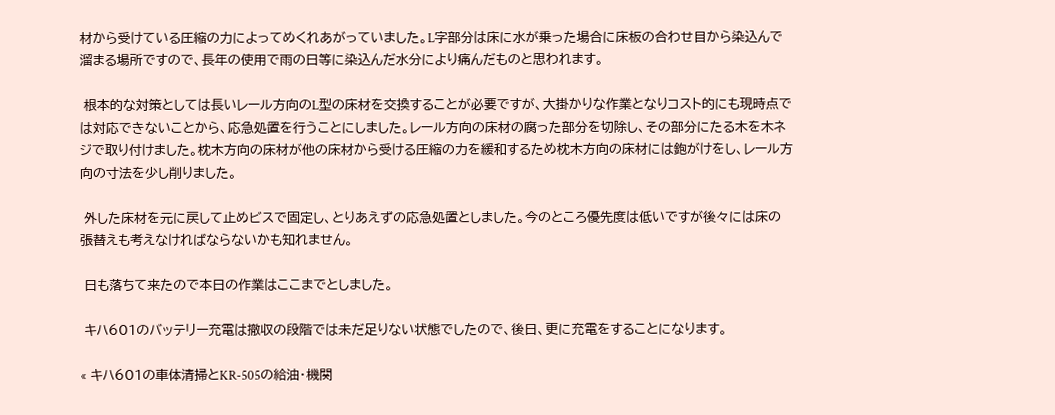材から受けている圧縮の力によってめくれあがっていました。L字部分は床に水が乗った場合に床板の合わせ目から染込んで溜まる場所ですので、長年の使用で雨の日等に染込んだ水分により痛んだものと思われます。

 根本的な対策としては長いレール方向のL型の床材を交換することが必要ですが、大掛かりな作業となりコスト的にも現時点では対応できないことから、応急処置を行うことにしました。レール方向の床材の腐った部分を切除し、その部分にたる木を木ネジで取り付けました。枕木方向の床材が他の床材から受ける圧縮の力を緩和するため枕木方向の床材には鉋がけをし、レール方向の寸法を少し削りました。

 外した床材を元に戻して止めビスで固定し、とりあえずの応急処置としました。今のところ優先度は低いですが後々には床の張替えも考えなければならないかも知れません。

 日も落ちて来たので本日の作業はここまでとしました。

 キハ601のバッテリー充電は撤収の段階では未だ足りない状態でしたので、後日、更に充電をすることになります。

« キハ601の車体清掃とKR-505の給油・機関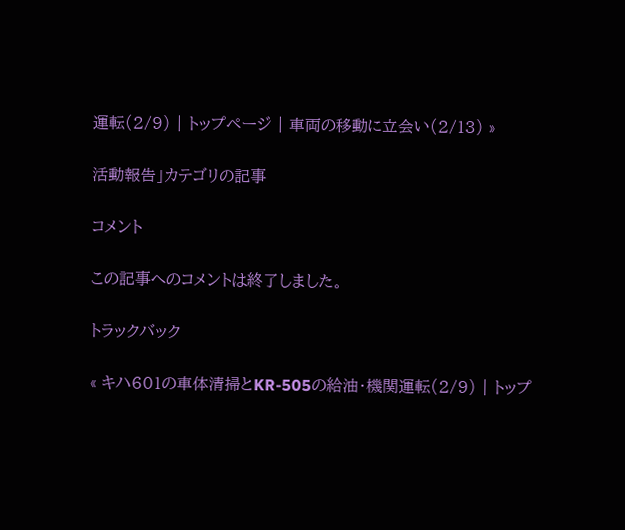運転(2/9) | トップページ | 車両の移動に立会い(2/13) »

活動報告」カテゴリの記事

コメント

この記事へのコメントは終了しました。

トラックバック

« キハ601の車体清掃とKR-505の給油・機関運転(2/9) | トップ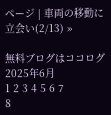ページ | 車両の移動に立会い(2/13) »

無料ブログはココログ
2025年6月
1 2 3 4 5 6 7
8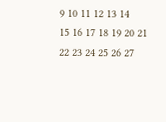9 10 11 12 13 14
15 16 17 18 19 20 21
22 23 24 25 26 27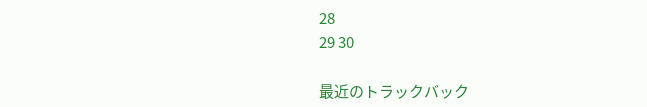28
29 30

最近のトラックバック